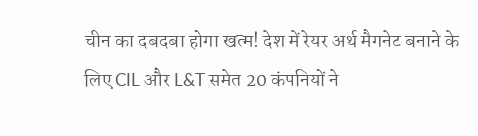चीन का दबदबा होगा खत्म! देश में रेयर अर्थ मैगनेट बनाने के लिए CIL और L&T समेत 20 कंपनियों ने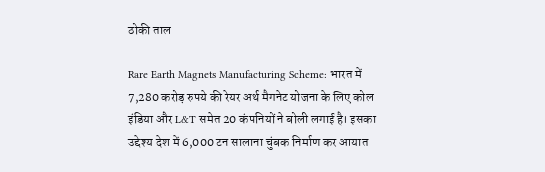ठोकी ताल

Rare Earth Magnets Manufacturing Scheme: भारत में 7,280 करोड़ रुपये की रेयर अर्थ मैगनेट योजना के लिए कोल इंडिया और L&T समेत 20 कंपनियों ने बोली लगाई है। इसका उद्देश्य देश में 6,000 टन सालाना चुंबक निर्माण कर आयात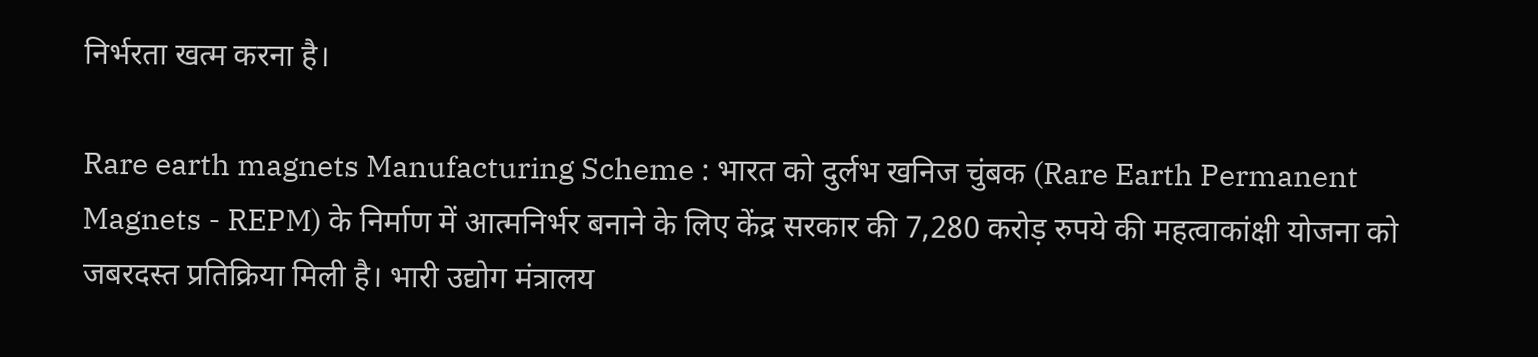निर्भरता खत्म करना है।

Rare earth magnets Manufacturing Scheme : भारत को दुर्लभ खनिज चुंबक (Rare Earth Permanent Magnets - REPM) के निर्माण में आत्मनिर्भर बनाने के लिए केंद्र सरकार की 7,280 करोड़ रुपये की महत्वाकांक्षी योजना को जबरदस्त प्रतिक्रिया मिली है। भारी उद्योग मंत्रालय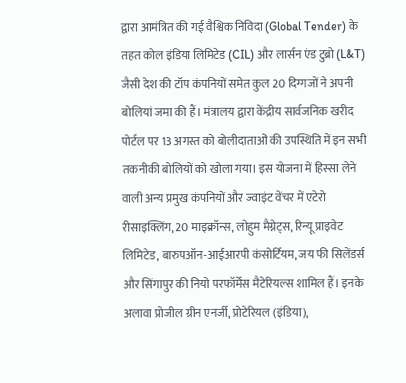द्वारा आमंत्रित की गई वैश्विक निविदा (Global Tender) के तहत कोल इंडिया लिमिटेड (CIL) और लार्सन एंड टुब्रो (L&T) जैसी देश की टॉप कंपनियों समेत कुल 20 दिग्गजों ने अपनी बोलियां जमा की हैं। मंत्रालय द्वारा केंद्रीय सार्वजनिक खरीद पोर्टल पर 13 अगस्त को बोलीदाताओं की उपस्थिति में इन सभी तकनीकी बोलियों को खोला गया। इस योजना में हिस्सा लेने वाली अन्य प्रमुख कंपनियों और ज्वाइंट वेंचर में एटेरो रीसाइक्लिंग, 20 माइक्रॉन्स, लोहुम मैग्नेट्स, रिन्यू प्राइवेट लिमिटेड, बारुपऑन-आईआरपी कंसोर्टियम, जय फी सिलेंडर्स और सिंगापुर की नियो परफॉर्मेंस मैटेरियल्स शामिल हैं। इनके अलावा प्रोजील ग्रीन एनर्जी, प्रोटेरियल (इंडिया),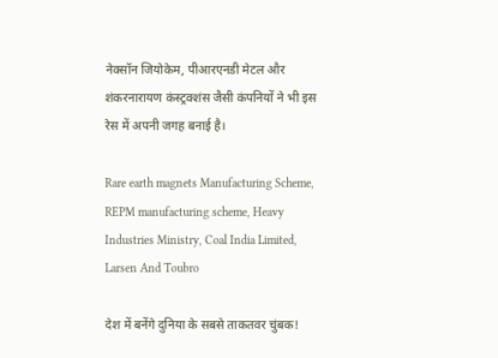नेक्सॉन जियोकेम, पीआरएनडी मेटल और शंकरनारायण कंस्ट्रक्शंस जैसी कंपनियों ने भी इस रेस में अपनी जगह बनाई है।

Rare earth magnets Manufacturing Scheme, REPM manufacturing scheme, Heavy Industries Ministry, Coal India Limited, Larsen And Toubro

देश में बनेंगे दुनिया के सबसे ताकतवर चुंबक!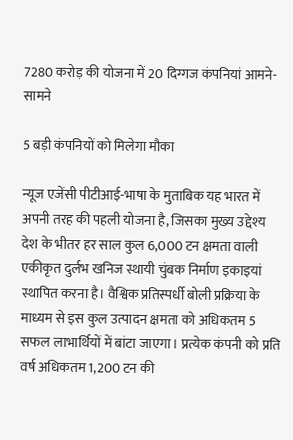7280 करोड़ की योजना में 20 दिग्गज कंपनियां आमने-सामने

5 बड़ी कंपनियों को मिलेगा मौका

न्यूज एजेंसी पीटीआई-भाषा के मुताबिक यह भारत में अपनी तरह की पहली योजना है, जिसका मुख्य उद्देश्य देश के भीतर हर साल कुल 6,000 टन क्षमता वाली एकीकृत दुर्लभ खनिज स्थायी चुंबक निर्माण इकाइयां स्थापित करना है। वैश्विक प्रतिस्पर्धी बोली प्रक्रिया के माध्यम से इस कुल उत्पादन क्षमता को अधिकतम 5 सफल लाभार्थियों में बांटा जाएगा। प्रत्येक कंपनी को प्रति वर्ष अधिकतम 1,200 टन की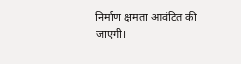निर्माण क्षमता आवंटित की जाएगी।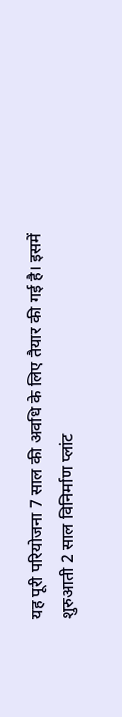यह पूरी परियोजना 7 साल की अवधि के लिए तैयार की गई है। इसमें शुरुआती 2 साल विनिर्माण प्लांट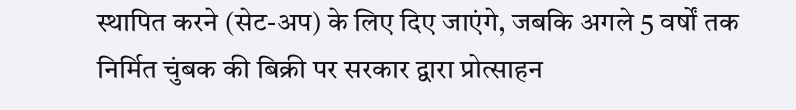स्थापित करने (सेट-अप) के लिए दिए जाएंगे, जबकि अगले 5 वर्षों तक निर्मित चुंबक की बिक्री पर सरकार द्वारा प्रोत्साहन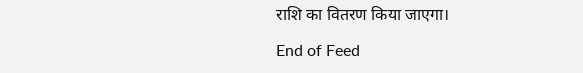राशि का वितरण किया जाएगा।

End of Feed